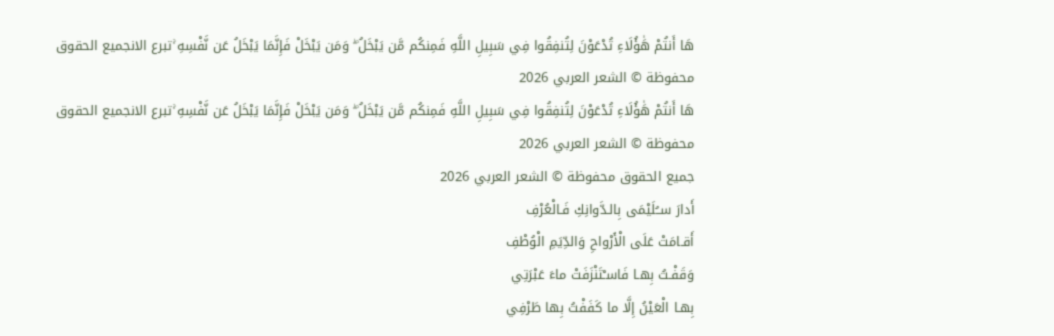هَا أَنتُمْ هَٰؤُلَاءِ تُدْعَوْنَ لِتُنفِقُوا فِي سَبِيلِ اللَّهِ فَمِنكُم مَّن يَبْخَلُ ۖ وَمَن يَبْخَلْ فَإِنَّمَا يَبْخَلُ عَن نَّفْسِهِ ۚتبرع الانجميع الحقوق محفوظة © الشعر العربي 2026
هَا أَنتُمْ هَٰؤُلَاءِ تُدْعَوْنَ لِتُنفِقُوا فِي سَبِيلِ اللَّهِ فَمِنكُم مَّن يَبْخَلُ ۖ وَمَن يَبْخَلْ فَإِنَّمَا يَبْخَلُ عَن نَّفْسِهِ ۚتبرع الانجميع الحقوق محفوظة © الشعر العربي 2026
جميع الحقوق محفوظة © الشعر العربي 2026
أَدارَ ســُلَيْمَى بِالـدَّوانِكِ فَـالْعُرْفِ
أَقـامَتْ عَلَى الْأَرْواحِ وَالدِّيَمِ الْوُطْفِ
وَقَفْـتُ بِهـا فَاسـْتَنْزَفَتْ ماءَ عَبْرَتِي
بِهـا الْعَيْنُ إِلَّا ما كَفَفْتُ بِها طَرْفِي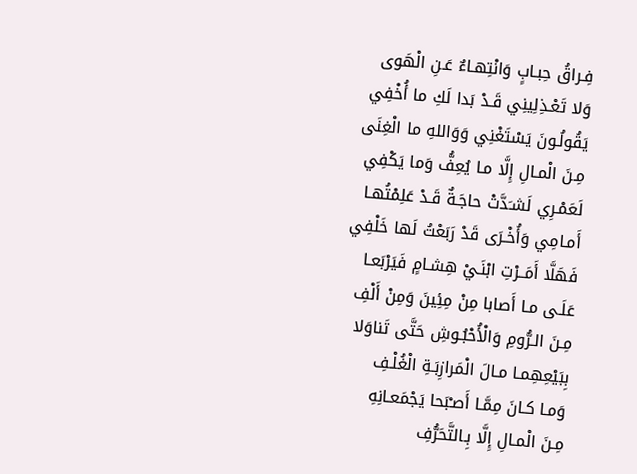فِـراقُ حِبـابٍ وَانْتِهـاءٌ عَـنِ الْهَوى
وَلا تَعْـذِلِينِي قَـدْ بَدا لَكِ ما أُخْفِي
يَقُولُـونَ يَسْتَغْنِي وَوَاللهِ ما الْغِنَى
مِـنَ الْمـالِ إِلَّا مـا يُعِفُّ وَما يَكْفِي
لَعَمْـرِي لَشـَدَّتْ حاجَـةٌ قَـدْ عَلِمْتُهـا
أَمـامِي وَأُخْـرَى قَدْ رَبَعْتُ لَها خَلْفِي
فَهَلَّا أَمَــرْتِ ابْنَـيْ هِشـامٍ فَيَرْبَعـا
عَلَـى مـا أَصابا مِنْ مِئِينَ وَمِنْ أَلْفِ
مِـنَ الـرُّومِ وَالْأُحْبُـوشِ حَتَّى تَناوَلا
بِبَيْعِهِمـا مـالَ الْمَرازِبَـةِ الْغُلْـفِ
وَمـا كـانَ مِمَّـا أَصـْبَحا يَجْمَعـانِهِ
مِـنَ الْمـالِ إِلَّا بِـالتَّحَرُّفِ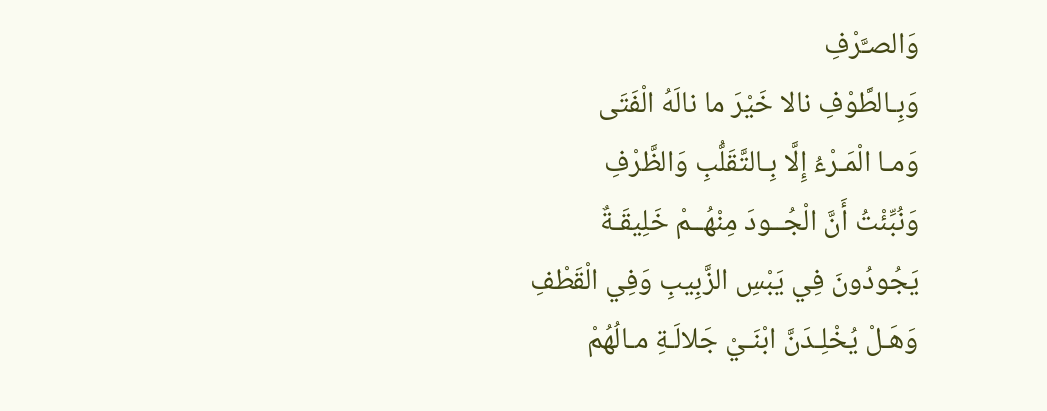وَالصـَّرْفِ
وَبِـالطَّوْفِ نالا خَيْرَ ما نالَهُ الْفَتَى
وَمـا الْمَـرْءُ إِلَّا بِـالتَّقَلُّبِ وَالظَّرْفِ
وَنُبِّئْتُ أَنَّ الْجُــودَ مِنْهُــمْ خَلِيقَـةٌ
يَجُودُونَ فِي يَبْسِ الزَّبِيبِ وَفِي الْقَطْفِ
وَهَـلْ يُخْلِـدَنَّ ابْنَـيْ جَلالَـةِ مـالُهُمْ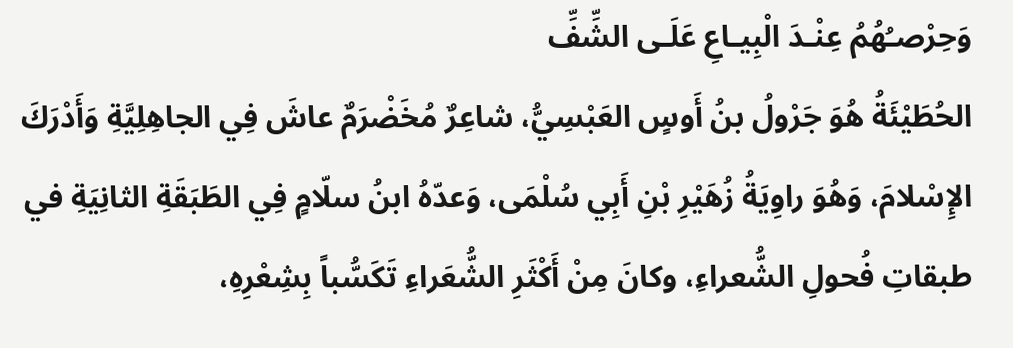وَحِرْصـُهُمُ عِنْـدَ الْبِيـاعِ عَلَـى الشِّفِّ
الحُطَيْئَةُ هُوَ جَرْولُ بنُ أَوسٍ العَبْسِيُّ، شاعِرٌ مُخَضْرَمٌ عاشَ فِي الجاهِلِيَّةِ وَأَدْرَكَ الإِسْلامَ، وَهُوَ راوِيَةُ زُهَيْرِ بْنِ أَبِي سُلْمَى، وَعدّهُ ابنُ سلّامٍ فِي الطَبَقَةِ الثانِيَةِ في طبقاتِ فُحولِ الشُّعراءِ، وكانَ مِنْ أَكْثَرِ الشُّعَراءِ تَكَسُّباً بِشِعْرِهِ،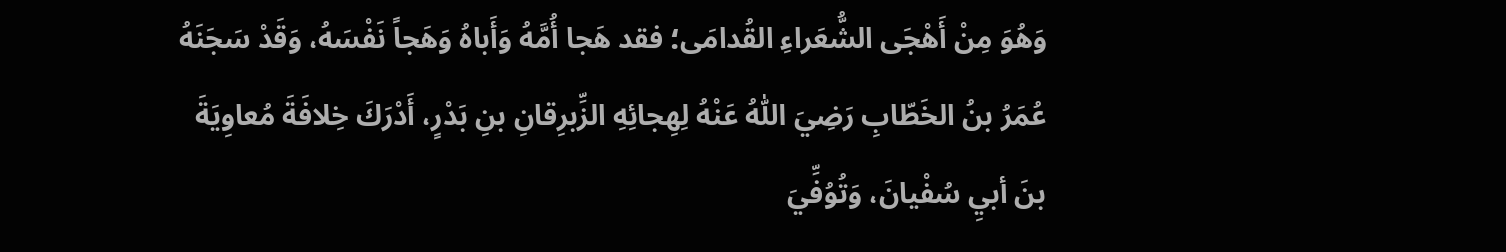وَهُوَ مِنْ أَهْجَى الشُّعَراءِ القُدامَى؛ فقد هَجا أُمَّهُ وَأَباهُ وَهَجاً نَفْسَهُ، وَقَدْ سَجَنَهُ عُمَرُ بنُ الخَطّابِ رَضِيَ اللّٰهُ عَنْهُ لِهِجائِهِ الزِّبرِقانِ بنِ بَدْرٍ، أَدْرَكَ خِلافَةَ مُعاوِيَةَ بنَ أبيِ سُفْيانَ، وَتُوُفِّيَ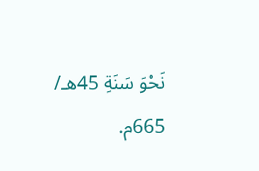نَحْوَ سَنَةِ 45هـ/ 665م.